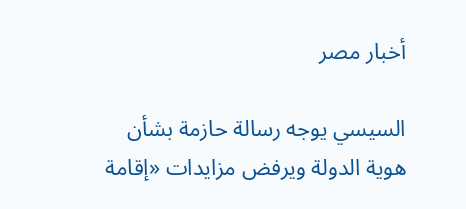أخبار مصر

السيسي يوجه رسالة حازمة بشأن هوية الدولة ويرفض مزايدات «إقامة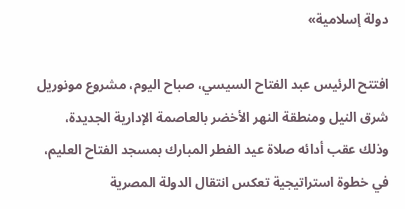دولة إسلامية»

افتتح الرئيس عبد الفتاح السيسي، صباح اليوم، مشروع مونوريل شرق النيل ومنطقة النهر الأخضر بالعاصمة الإدارية الجديدة، وذلك عقب أدائه صلاة عيد الفطر المبارك بمسجد الفتاح العليم، في خطوة استراتيجية تعكس انتقال الدولة المصرية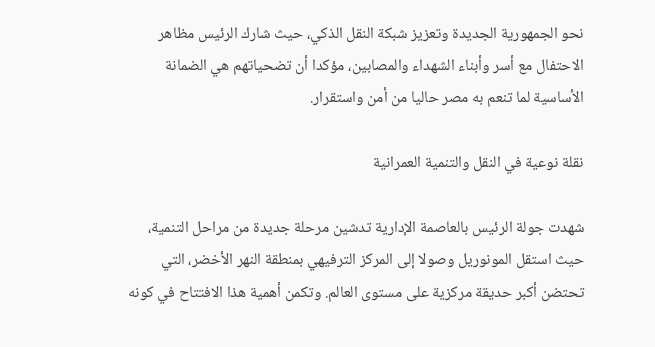نحو الجمهورية الجديدة وتعزيز شبكة النقل الذكي، حيث شارك الرئيس مظاهر الاحتفال مع أسر وأبناء الشهداء والمصابين، مؤكدا أن تضحياتهم هي الضمانة الأساسية لما تنعم به مصر حاليا من أمن واستقرار.

نقلة نوعية في النقل والتنمية العمرانية

شهدت جولة الرئيس بالعاصمة الإدارية تدشين مرحلة جديدة من مراحل التنمية، حيث استقل المونوريل وصولا إلى المركز الترفيهي بمنطقة النهر الأخضر، التي تحتضن أكبر حديقة مركزية على مستوى العالم. وتكمن أهمية هذا الافتتاح في كونه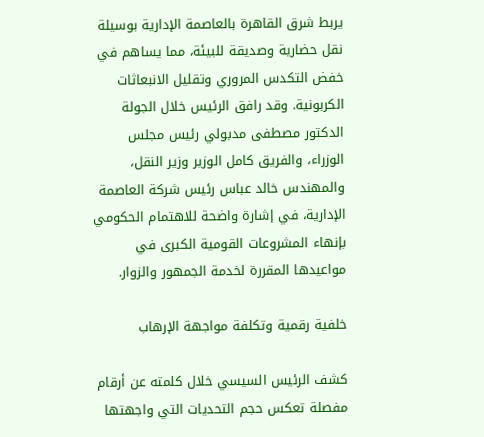يربط شرق القاهرة بالعاصمة الإدارية بوسيلة نقل حضارية وصديقة للبيئة، مما يساهم في خفض التكدس المروري وتقليل الانبعاثات الكربونية. وقد رافق الرئيس خلال الجولة الدكتور مصطفى مدبولي رئيس مجلس الوزراء، والفريق كامل الوزير وزير النقل، والمهندس خالد عباس رئيس شركة العاصمة الإدارية، في إشارة واضحة للاهتمام الحكومي بإنهاء المشروعات القومية الكبرى في مواعيدها المقررة لخدمة الجمهور والزوار.

خلفية رقمية وتكلفة مواجهة الإرهاب

كشف الرئيس السيسي خلال كلمته عن أرقام مفصلة تعكس حجم التحديات التي واجهتها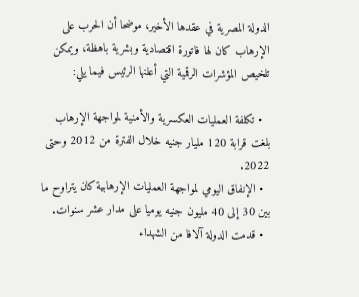الدولة المصرية في عقدها الأخير، موضحا أن الحرب على الإرهاب كان لها فاتورة اقتصادية وبشرية باهظة، ويمكن تلخيص المؤشرات الرقمية التي أعلنها الرئيس فيما يلي:

  • تكلفة العمليات العكسرية والأمنية لمواجهة الإرهاب بلغت قرابة 120 مليار جنيه خلال الفترة من 2012 وحتى 2022.
  • الإنفاق اليومي لمواجهة العمليات الإرهابية كان يتراوح ما بين 30 إلى 40 مليون جنيه يوميا على مدار عشر سنوات.
  • قدمت الدولة آلافا من الشهداء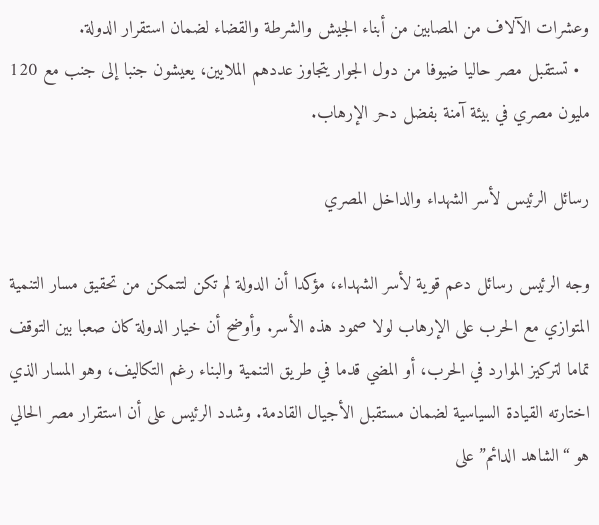وعشرات الآلاف من المصابين من أبناء الجيش والشرطة والقضاء لضمان استقرار الدولة.
  • تستقبل مصر حاليا ضيوفا من دول الجوار يتجاوز عددهم الملايين، يعيشون جنبا إلى جنب مع 120 مليون مصري في بيئة آمنة بفضل دحر الإرهاب.

رسائل الرئيس لأسر الشهداء والداخل المصري

وجه الرئيس رسائل دعم قوية لأسر الشهداء، مؤكدا أن الدولة لم تكن لتتمكن من تحقيق مسار التنمية المتوازي مع الحرب على الإرهاب لولا صمود هذه الأسر. وأوضح أن خيار الدولة كان صعبا بين التوقف تماما لتركيز الموارد في الحرب، أو المضي قدما في طريق التنمية والبناء رغم التكاليف، وهو المسار الذي اختارته القيادة السياسية لضمان مستقبل الأجيال القادمة. وشدد الرئيس على أن استقرار مصر الحالي هو “الشاهد الدائم” على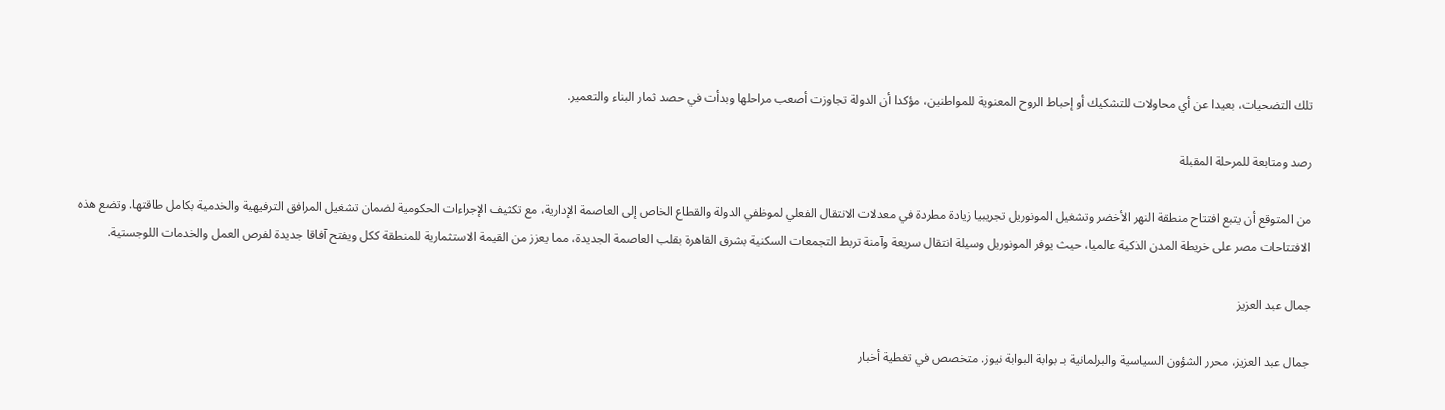تلك التضحيات، بعيدا عن أي محاولات للتشكيك أو إحباط الروح المعنوية للمواطنين، مؤكدا أن الدولة تجاوزت أصعب مراحلها وبدأت في حصد ثمار البناء والتعمير.

رصد ومتابعة للمرحلة المقبلة

من المتوقع أن يتبع افتتاح منطقة النهر الأخضر وتشغيل المونوريل تجريبيا زيادة مطردة في معدلات الانتقال الفعلي لموظفي الدولة والقطاع الخاص إلى العاصمة الإدارية، مع تكثيف الإجراءات الحكومية لضمان تشغيل المرافق الترفيهية والخدمية بكامل طاقتها. وتضع هذه الافتتاحات مصر على خريطة المدن الذكية عالميا، حيث يوفر المونوريل وسيلة انتقال سريعة وآمنة تربط التجمعات السكنية بشرق القاهرة بقلب العاصمة الجديدة، مما يعزز من القيمة الاستثمارية للمنطقة ككل ويفتح آفاقا جديدة لفرص العمل والخدمات اللوجستية.

جمال عبد العزيز

جمال عبد العزيز، محرر الشؤون السياسية والبرلمانية بـ بوابة البوابة نيوز. متخصص في تغطية أخبار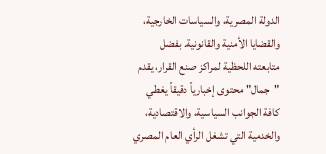الدولة المصرية، والسياسات الخارجية، والقضايا الأمنية والقانونية. بفضل متابعته اللحظية لمراكز صنع القرار، يقدم "جمال" محتوى إخبارياً دقيقاً يغطي كافة الجوانب السياسية، والاقتصادية، والخدمية التي تشغل الرأي العام المصري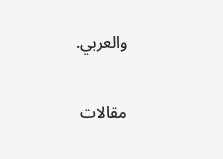والعربي.

مقالات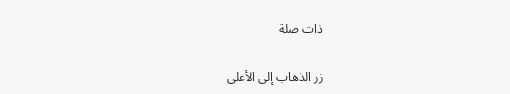ذات صلة

زر الذهاب إلى الأعلى